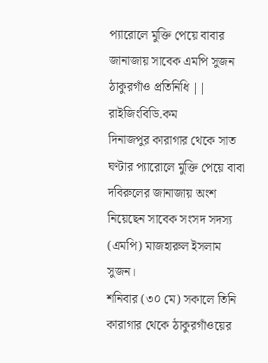প্যারোলে মুক্তি পেয়ে বাবার জানাজায় সাবেক এমপি সুজন
ঠাকুরগাঁও প্রতিনিধি || রাইজিংবিডি.কম
দিনাজপুর কারাগার থেকে সাত ঘণ্টার প্যারোলে মুক্তি পেয়ে বাবা দবিরুলের জানাজায় অংশ নিয়েছেন সাবেক সংসদ সদস্য (এমপি) মাজহারুল ইসলাম সুজন।
শনিবার (৩০ মে) সকালে তিনি কারাগার থেকে ঠাকুরগাঁওয়ের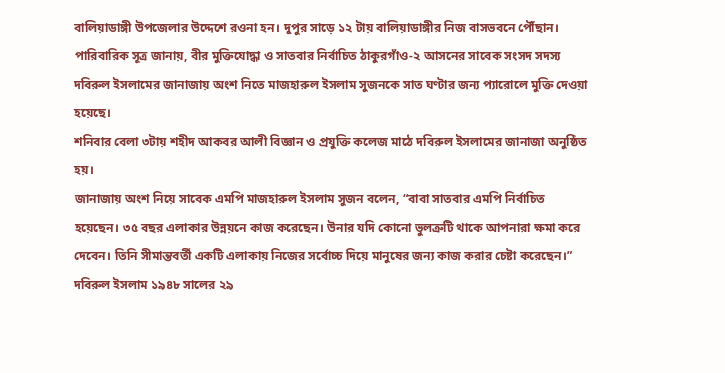বালিয়াডাঙ্গী উপজেলার উদ্দেশে রওনা হন। দুপুর সাড়ে ১২ টায় বালিয়াডাঙ্গীর নিজ বাসভবনে পৌঁছান।
পারিবারিক সূত্র জানায়, বীর মুক্তিযোদ্ধা ও সাতবার নির্বাচিত ঠাকুরগাঁও-২ আসনের সাবেক সংসদ সদস্য দবিরুল ইসলামের জানাজায় অংশ নিতে মাজহারুল ইসলাম সুজনকে সাত ঘণ্টার জন্য প্যারোলে মুক্তি দেওয়া হয়েছে।
শনিবার বেলা ৩টায় শহীদ আকবর আলী বিজ্ঞান ও প্রযুক্তি কলেজ মাঠে দবিরুল ইসলামের জানাজা অনুষ্ঠিত হয়।
জানাজায় অংশ নিয়ে সাবেক এমপি মাজহারুল ইসলাম সুজন বলেন, “বাবা সাতবার এমপি নির্বাচিত হয়েছেন। ৩৫ বছর এলাকার উন্নয়নে কাজ করেছেন। উনার যদি কোনো ভুলত্রুটি থাকে আপনারা ক্ষমা করে দেবেন। তিনি সীমান্তবর্তী একটি এলাকায় নিজের সর্বোচ্চ দিয়ে মানুষের জন্য কাজ করার চেষ্টা করেছেন।”
দবিরুল ইসলাম ১৯৪৮ সালের ২৯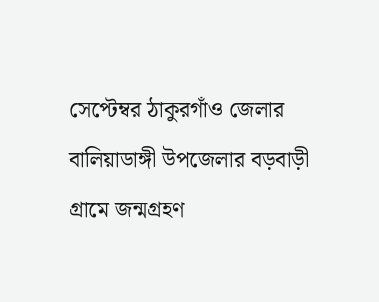সেপ্টেম্বর ঠাকুরগাঁও জেলার বালিয়াডাঙ্গী উপজেলার বড়বাড়ী গ্রামে জন্মগ্রহণ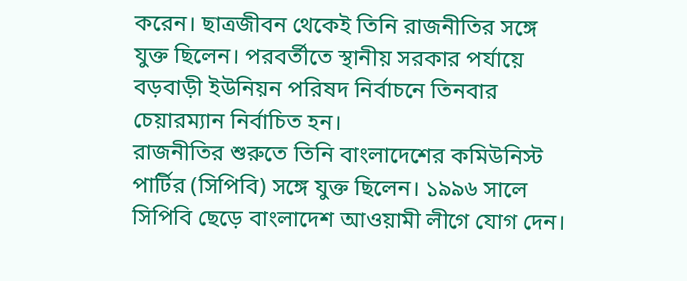করেন। ছাত্রজীবন থেকেই তিনি রাজনীতির সঙ্গে যুক্ত ছিলেন। পরবর্তীতে স্থানীয় সরকার পর্যায়ে বড়বাড়ী ইউনিয়ন পরিষদ নির্বাচনে তিনবার চেয়ারম্যান নির্বাচিত হন।
রাজনীতির শুরুতে তিনি বাংলাদেশের কমিউনিস্ট পার্টির (সিপিবি) সঙ্গে যুক্ত ছিলেন। ১৯৯৬ সালে সিপিবি ছেড়ে বাংলাদেশ আওয়ামী লীগে যোগ দেন।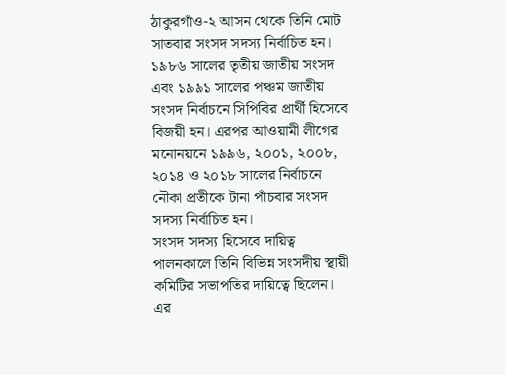ঠাকুরগাঁও-২ আসন থেকে তিনি মোট সাতবার সংসদ সদস্য নির্বাচিত হন।
১৯৮৬ সালের তৃতীয় জাতীয় সংসদ এবং ১৯৯১ সালের পঞ্চম জাতীয় সংসদ নির্বাচনে সিপিবির প্রার্থী হিসেবে বিজয়ী হন। এরপর আওয়ামী লীগের মনোনয়নে ১৯৯৬, ২০০১, ২০০৮, ২০১৪ ও ২০১৮ সালের নির্বাচনে নৌকা প্রতীকে টানা পাঁচবার সংসদ সদস্য নির্বাচিত হন।
সংসদ সদস্য হিসেবে দায়িত্ব পালনকালে তিনি বিভিন্ন সংসদীয় স্থায়ী কমিটির সভাপতির দায়িত্বে ছিলেন। এর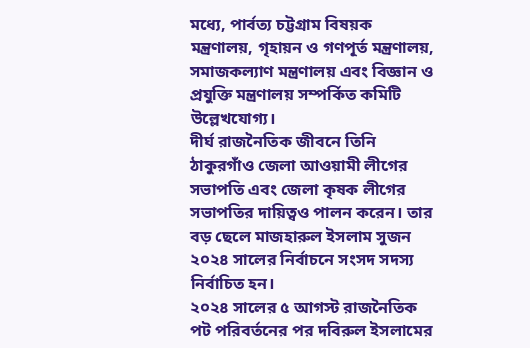মধ্যে, পার্বত্য চট্টগ্রাম বিষয়ক মন্ত্রণালয়, গৃহায়ন ও গণপূর্ত মন্ত্রণালয়, সমাজকল্যাণ মন্ত্রণালয় এবং বিজ্ঞান ও প্রযুক্তি মন্ত্রণালয় সম্পর্কিত কমিটি উল্লেখযোগ্য।
দীর্ঘ রাজনৈতিক জীবনে তিনি ঠাকুরগাঁও জেলা আওয়ামী লীগের সভাপতি এবং জেলা কৃষক লীগের সভাপতির দায়িত্বও পালন করেন। তার বড় ছেলে মাজহারুল ইসলাম সুজন ২০২৪ সালের নির্বাচনে সংসদ সদস্য নির্বাচিত হন।
২০২৪ সালের ৫ আগস্ট রাজনৈতিক পট পরিবর্তনের পর দবিরুল ইসলামের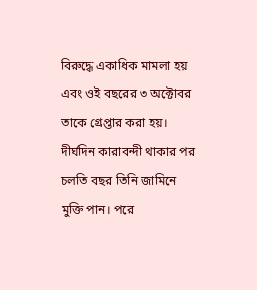বিরুদ্ধে একাধিক মামলা হয় এবং ওই বছরের ৩ অক্টোবর তাকে গ্রেপ্তার করা হয়। দীর্ঘদিন কারাবন্দী থাকার পর চলতি বছর তিনি জামিনে মুক্তি পান। পরে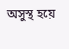অসুস্থ হয়ে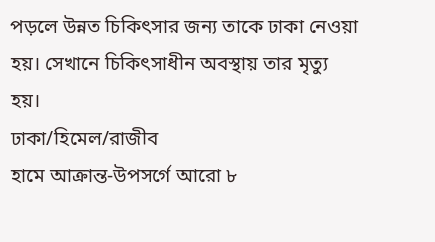পড়লে উন্নত চিকিৎসার জন্য তাকে ঢাকা নেওয়া হয়। সেখানে চিকিৎসাধীন অবস্থায় তার মৃত্যু হয়।
ঢাকা/হিমেল/রাজীব
হামে আক্রান্ত-উপসর্গে আরো ৮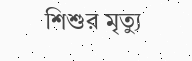শিশুর মৃত্যু